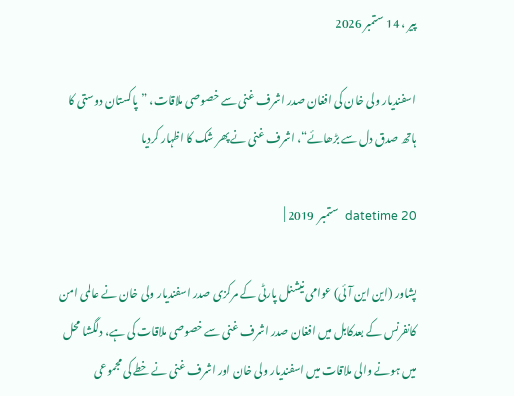پیر ، 14 ستمبر 2026

اسفندیار ولی خان کی افغان صدر اشرف غنی سے خصوصی ملاقات، ”پاکستان دوستی کا ہاتھ صدق دل سے بڑھائے“، اشرف غنی نے پھر شک کا اظہار کردیا

datetime 20  ستمبر  2019 |

پشاور (این این آئی) عوامی نیشنل پارٹی کے مرکزی صدر اسفندیار ولی خان نے عالمی امن کانفرنس کے بعدکابل میں افغان صدر اشرف غنی سے خصوصی ملاقات کی ہے، دلگشا محل میں ہونے والی ملاقات میں اسفندیار ولی خان اور اشرف غنی نے خطے کی مجموعی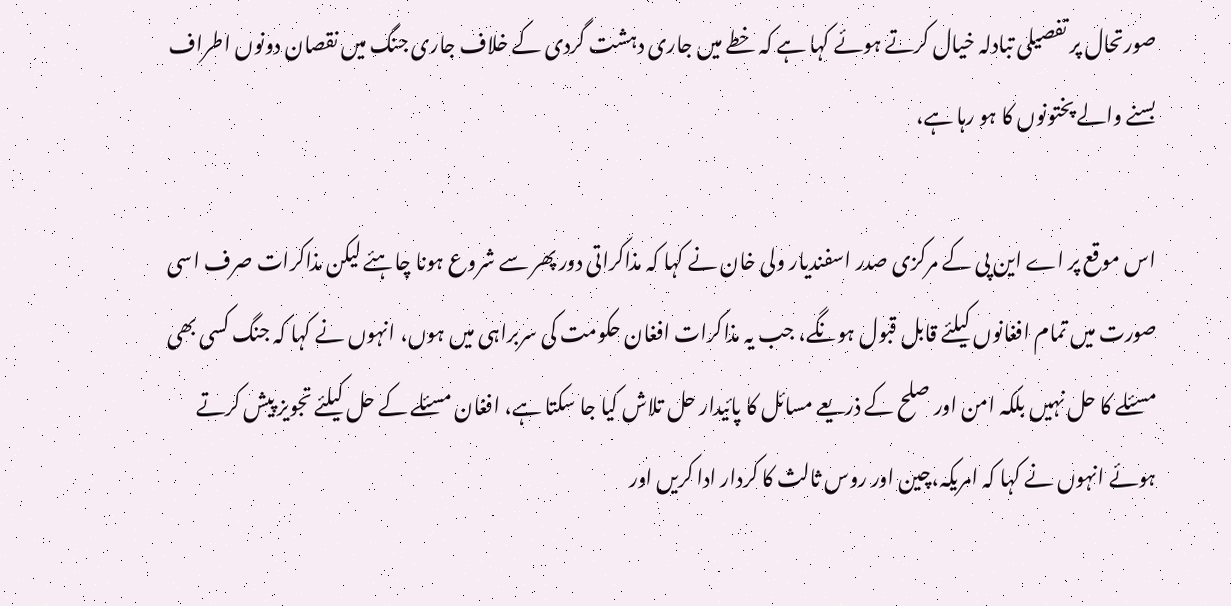صورتحال پر تفصیلی تبادلہ خیال کرتے ہوئے کہا ہے کہ خطے میں جاری دہشت گردی کے خلاف جاری جنگ میں نقصان دونوں اطراف بسنے والے پختونوں کا ہو رہا ہے،

اس موقع پر اے این پی کے مرکزی صدر اسفندیار ولی خان نے کہا کہ مذاکراتی دور پھر سے شروع ہونا چاہئے لیکن مذاکرات صرف اسی صورت میں تمام افغانوں کیلئے قابل قبول ہونگے، جب یہ مذاکرات افغان حکومت کی سربراہی میں ہوں، انہوں نے کہا کہ جنگ کسی بھی مسئلے کا حل نہیں بلکہ امن اور صلح کے ذریعے مسائل کا پائیدار حل تلاش کیا جا سکتا ہے، افغان مسئلے کے حل کیلئے تجویز پیش کرتے ہوئے انہوں نے کہا کہ امریکہ،چین اور روس ثالث کا کردار ادا کریں اور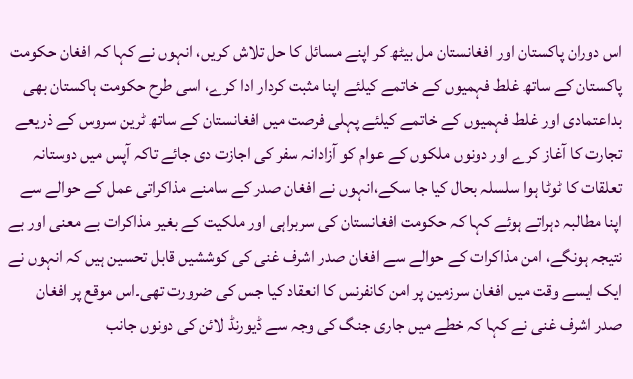اس دوران پاکستان اور افغانستان مل بیٹھ کر اپنے مسائل کا حل تلاش کریں، انہوں نے کہا کہ افغان حکومت پاکستان کے ساتھ غلط فہمیوں کے خاتمے کیلئے اپنا مثبت کردار ادا کرے، اسی طرح حکومت ہاکستان بھی بداعتمادی اور غلط فہمیوں کے خاتمے کیلئے پہلی فرصت میں افغانستان کے ساتھ ٹرین سروس کے ذریعے تجارت کا آغاز کرے اور دونوں ملکوں کے عوام کو آزادانہ سفر کی اجازت دی جائے تاکہ آپس میں دوستانہ تعلقات کا ٹوٹا ہوا سلسلہ بحال کیا جا سکے،انہوں نے افغان صدر کے سامنے مذاکراتی عمل کے حوالے سے اپنا مطالبہ دہراتے ہوئے کہا کہ حکومت افغانستان کی سربراہی اور ملکیت کے بغیر مذاکرات بے معنی اور بے نتیجہ ہونگے، امن مذاکرات کے حوالے سے افغان صدر اشرف غنی کی کوششیں قابل تحسین ہیں کہ انہوں نے ایک ایسے وقت میں افغان سرزمین پر امن کانفرنس کا انعقاد کیا جس کی ضرورت تھی۔اس موقع پر افغان صدر اشرف غنی نے کہا کہ خطے میں جاری جنگ کی وجہ سے ڈیورنڈ لائن کی دونوں جانب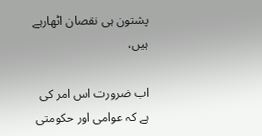پشتون ہی نقصان اٹھارہے ہیں،

اب ضرورت اس امر کی ہے کہ عوامی اور حکومتی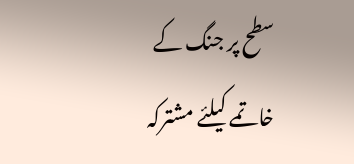سطح پر جنگ کے خاتمے کیلئے مشترکہ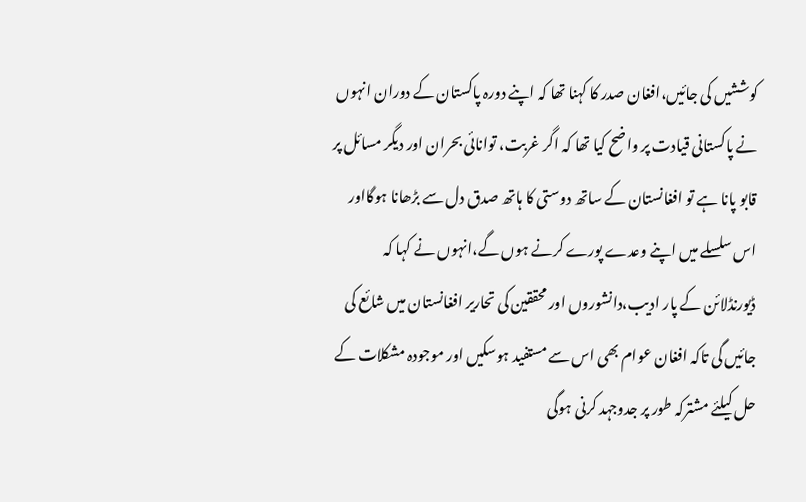کوششیں کی جائیں،افغان صدر کا کہنا تھا کہ اپنے دورہ پاکستان کے دوران انہوں نے پاکستانی قیادت پر واضح کیا تھا کہ اگر غربت، توانائی بحران اور دیگر مسائل پر قابو پانا ہے تو افغانستان کے ساتھ دوستی کا ہاتھ صدق دل سے بڑھانا ہوگااور اس سلسلے میں اپنے وعدے پورے کرنے ہوں گے،انہوں نے کہا کہ ڈیورنڈلائن کے پار ادیب،دانشوروں اور محققین کی تحاریر افغانستان میں شائع کی جائیں گی تاکہ افغان عوام بھی اس سے مستفید ہوسکیں اور موجودہ مشکلات کے حل کیلئے مشترکہ طور پر جدوجہد کرنی ہوگی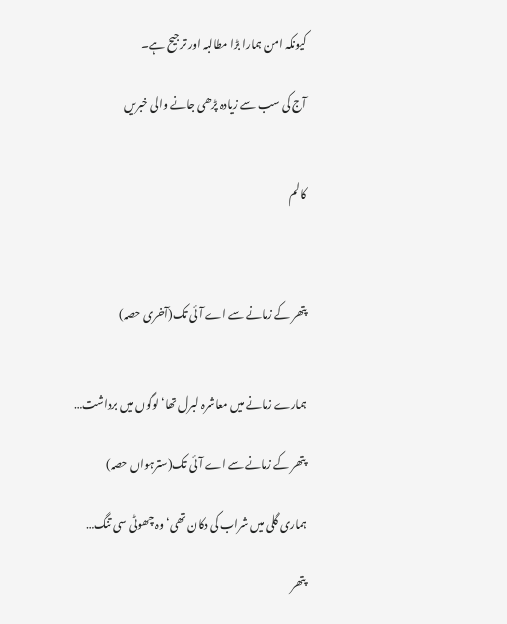کیونکہ امن ہمارا بڑا مطالبہ اور ترجیح ہے۔

آج کی سب سے زیادہ پڑھی جانے والی خبریں


کالم



پتھر کے زمانے سے اے آئی تک(آخری حصہ)


ہمارے زمانے میں معاشرہ لبرل تھا‘ لوگوں میں برداشت…

پتھر کے زمانے سے اے آئی تک(سترہواں حصہ)

ہماری گلی میں شراب کی دکان تھی‘ وہ چھوٹی سی تنگ…

پتھر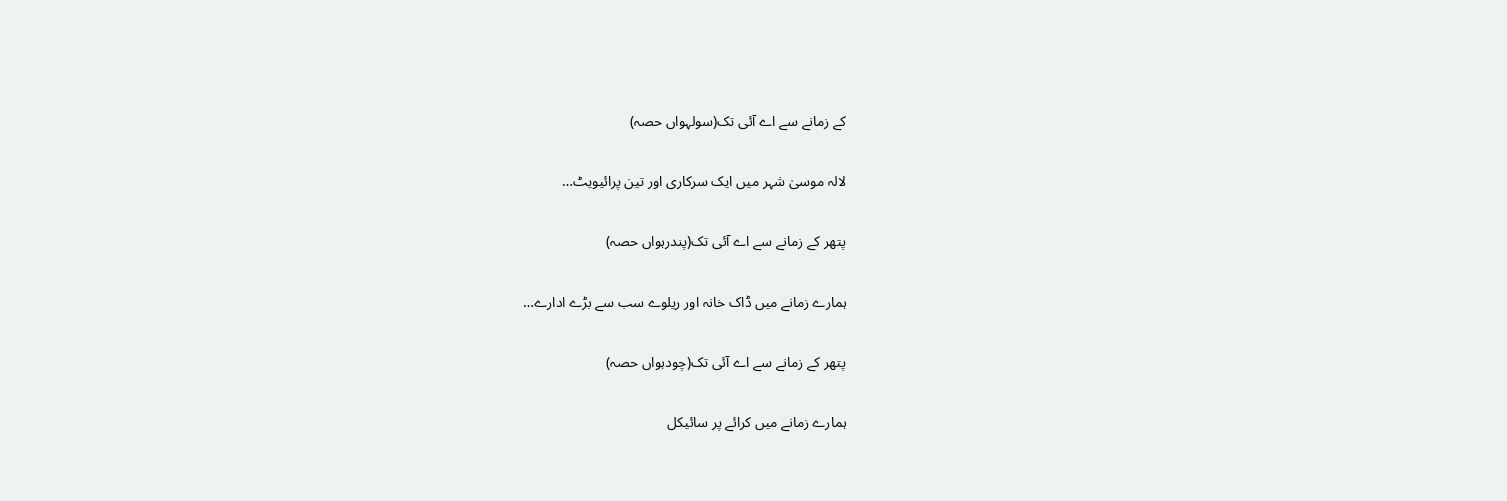کے زمانے سے اے آئی تک(سولہواں حصہ)

لالہ موسیٰ شہر میں ایک سرکاری اور تین پرائیویٹ…

پتھر کے زمانے سے اے آئی تک(پندرہواں حصہ)

ہمارے زمانے میں ڈاک خانہ اور ریلوے سب سے بڑے ادارے…

پتھر کے زمانے سے اے آئی تک(چودہواں حصہ)

ہمارے زمانے میں کرائے پر سائیکل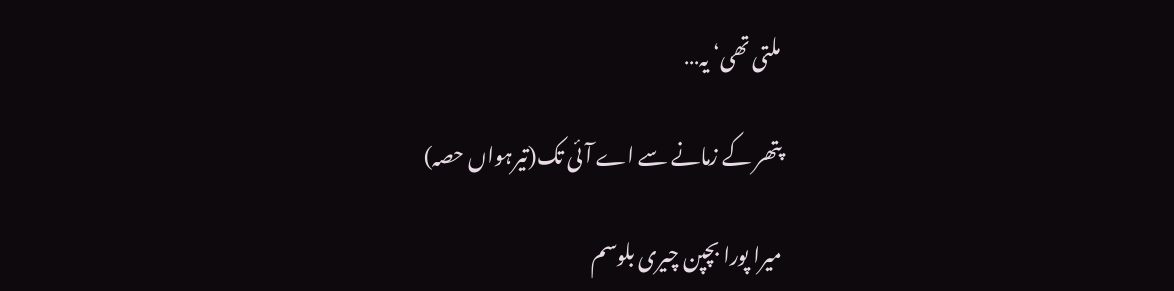ملتی تھی‘ یہ…

پتھر کے زمانے سے اے آئی تک(تیرہواں حصہ)

میرا پورا بچپن چیری بلوسم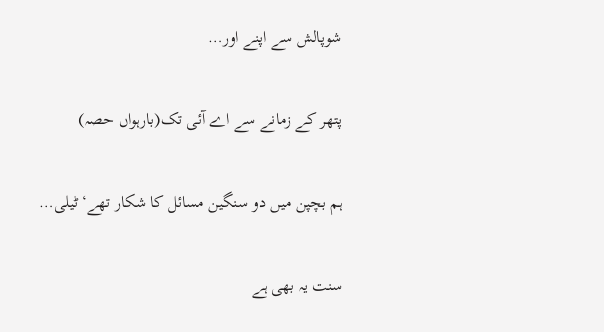شوپالش سے اپنے اور…

پتھر کے زمانے سے اے آئی تک(بارہواں حصہ)

ہم بچپن میں دو سنگین مسائل کا شکار تھے‘ ٹیلی…

سنت یہ بھی ہے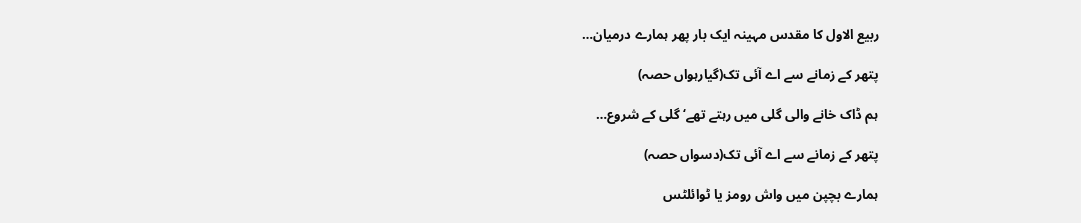ربیع الاول کا مقدس مہینہ ایک بار پھر ہمارے درمیان…

پتھر کے زمانے سے اے آئی تک(گیارہواں حصہ)

ہم ڈاک خانے والی گلی میں رہتے تھے‘ گلی کے شروع…

پتھر کے زمانے سے اے آئی تک(دسواں حصہ)

ہمارے بچپن میں واش رومز یا ٹوائلٹس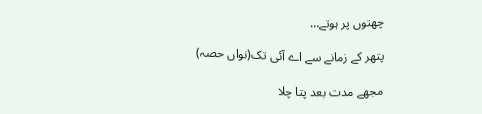چھتوں پر ہوتے…

پتھر کے زمانے سے اے آئی تک(نواں حصہ)

مجھے مدت بعد پتا چلا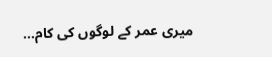میری عمر کے لوگوں کی کام…